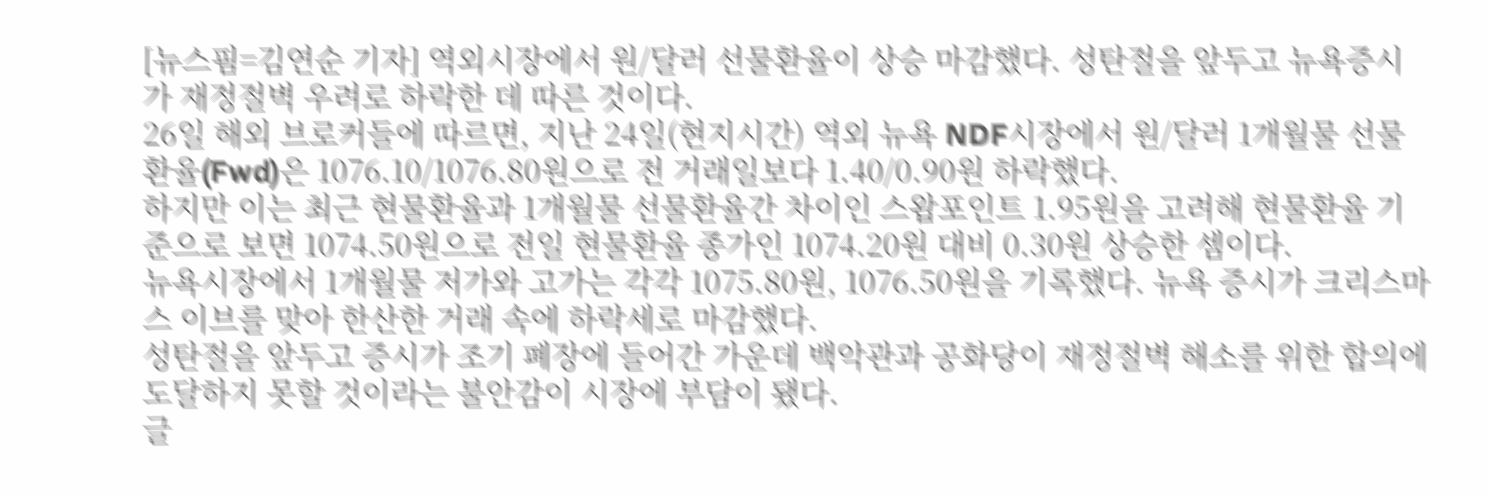[뉴스핌=김연순 기자] 역외시장에서 원/달러 선물환율이 상승 마감했다. 성탄절을 앞두고 뉴욕증시가 재정절벽 우려로 하락한 데 따른 것이다.
26일 해외 브로커들에 따르면, 지난 24일(현지시간) 역외 뉴욕 NDF시장에서 원/달러 1개월물 선물환율(Fwd)은 1076.10/1076.80원으로 전 거래일보다 1.40/0.90원 하락했다.
하지만 이는 최근 현물환율과 1개월물 선물환율간 차이인 스왑포인트 1.95원을 고려해 현물환율 기준으로 보면 1074.50원으로 전일 현물환율 종가인 1074.20원 대비 0.30원 상승한 셈이다.
뉴욕시장에서 1개월물 저가와 고가는 각각 1075.80원, 1076.50원을 기록했다. 뉴욕 증시가 크리스마스 이브를 맞아 한산한 거래 속에 하락세로 마감했다.
성탄절을 앞두고 증시가 조기 폐장에 들어간 가운데 백악관과 공화당이 재정절벽 해소를 위한 합의에 도달하지 못할 것이라는 불안감이 시장에 부담이 됐다.
글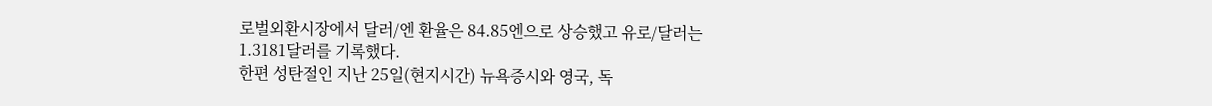로벌외환시장에서 달러/엔 환율은 84.85엔으로 상승했고 유로/달러는 1.3181달러를 기록했다.
한편 성탄절인 지난 25일(현지시간) 뉴욕증시와 영국, 독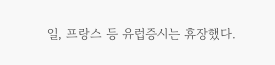일, 프랑스 등 유럽증시는 휴장했다.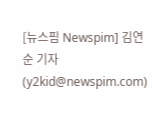[뉴스핌 Newspim] 김연순 기자 (y2kid@newspim.com)